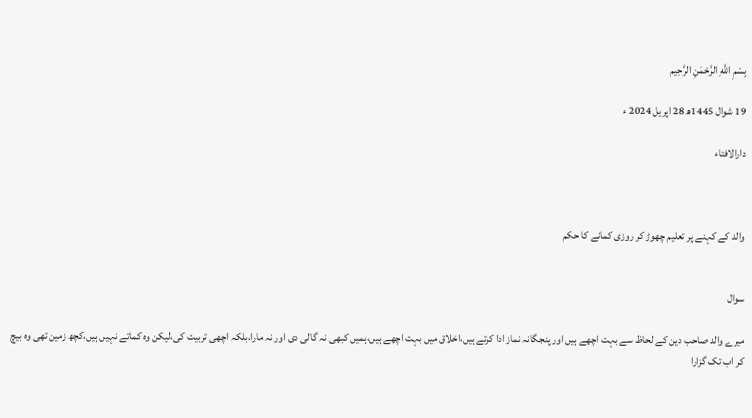بِسْمِ اللَّهِ الرَّحْمَنِ الرَّحِيم

19 شوال 1445ھ 28 اپریل 2024 ء

دارالافتاء



والد کے کہنے پر تعلیم چھوڑ کر روزی کمانے کا حکم


سوال

میرے والد صاحب دین کے لحاظ سے بہت اچھے ہیں اور پنجگانہ نماز ادا کرتے ہیں،اخلاق میں بہت اچھے ہیں،ہمیں کبھی نہ گالی دی اور نہ مارا،بلکہ اچھی تربیت کی،لیکن وہ کماتے نہیں ہیں،کچھ زمین تھی وہ بیچ کر اب تک گزارا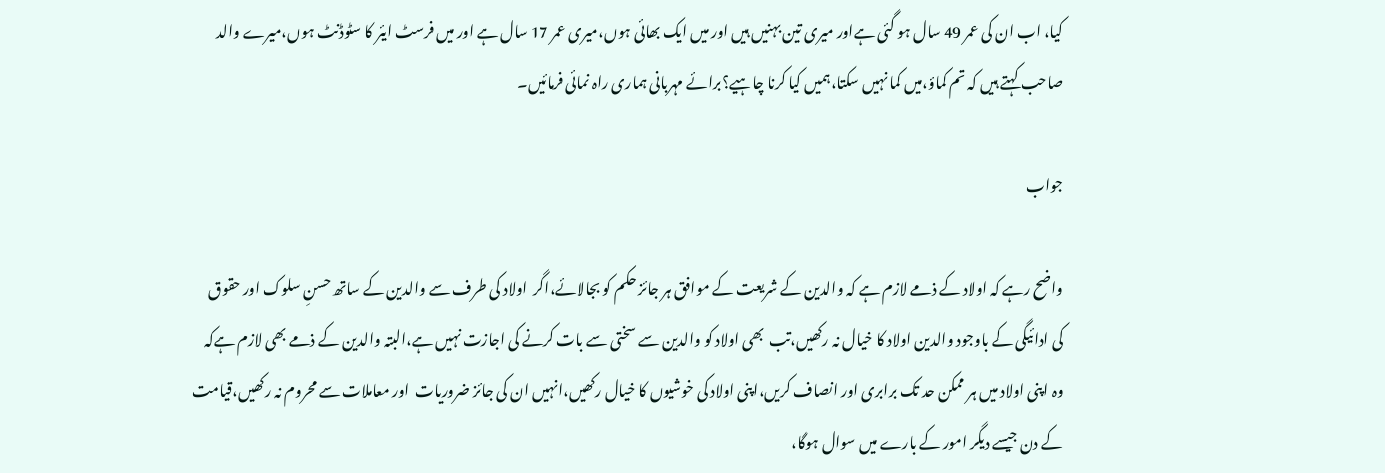کیا، اب ان کی عمر 49 سال ہو گئی ہےاور میری تین بہنیں ہیں اور میں ایک بھائی ہوں،میری عمر 17 سال ہے اور میں فرسٹ ایئر کا سٹوڈنٹ ہوں،میرے والد صاحب کہتے ہیں کہ تم کماؤ،میں کما نہیں سکتا،ہمیں کیا کرنا چاہیے؟برائے مہربانی ہماری راہ نمائی فرمائیں۔

جواب

واضح رہے کہ اولاد کے ذمے لازم ہے کہ والدین کے شریعت کے موافق ہر جائز حکم کو بجالائے،اگر  اولاد کی طرف سے والدین کے ساتھ حسنِ سلوک اور حقوق کی ادائیگی کے باوجود والدین اولاد کا خیال نہ رکھیں،تب  بھی اولاد کو والدین سے سختی سے بات کرنے کی اجازت نہیں ہے،البتہ والدین کے ذمے بھی لازم ہےکہ وہ اپنی اولاد میں ہر ممکن حد تک برابری اور انصاف کریں،اپنی اولاد کی خوشیوں کا خیال رکھیں،انہیں ان کی جائز ضروریات  اور معاملات سے محروم نہ رکھیں،قیامت کے دن جیسے دیگر امور کے بارے میں سوال ہوگا،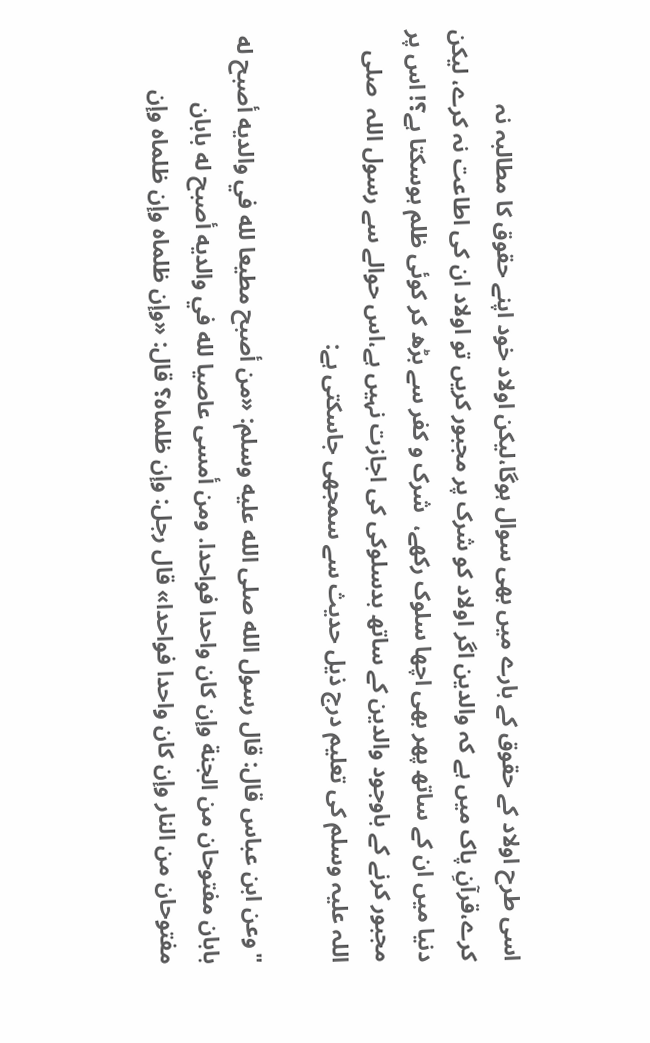اسی طرح اولاد کے حقوق کے بارے میں بھی سوال ہوگا،لیکن اولاد خود اپنے حقوق کا مطالبہ نہ کرے،قرآنِ پاک میں ہے کہ والدین اگر اولاد کو شرک پر مجبور کریں تو اولاد ان کی اطاعت نہ کرے، لیکن دنیا میں ان کے ساتھ پھر بھی اچھا سلوک رکھے،  شرک و کفر سے بڑھ کر کوئی ظلم ہوسکتا ہے؟! اس پر مجبور کرنے کے باوجود والدین کے ساتھ بدسلوکی کی اجازت نہیں ہے،اس حوالے سے رسول اللہ  صلی اللہ علیہ وسلم کی تعلیم درج ذیل حدیث سے سمجھی جاسکتی ہے:

"وعن ابن عباس قال: قال رسول الله صلى الله عليه وسلم: «من أصبح مطيعا لله في والديه أصبح له بابان مفتوحان من الجنة وإن كان واحدا فواحدا. ومن أمسى عاصيا لله في والديه أصبح له بابان مفتوحان من النار وإن كان واحدا فواحدا» قال رجل: وإن ظلماه؟ قال: «وإن ظلماه وإن ظلماه وإن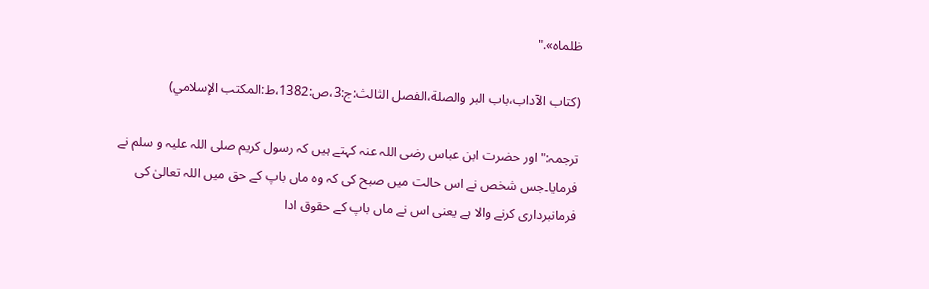ظلماه»."

(کتاب الآداب،باب البر والصلة،الفصل الثالث:ج:3،ص:1382،ط:المكتب الإسلامي)

ترجمہ:"اور حضرت ابن عباس رضی اللہ عنہ کہتے ہیں کہ رسول کریم صلی اللہ علیہ و سلم نے فرمایا۔جس شخص نے اس حالت میں صبح کی کہ وہ ماں باپ کے حق میں اللہ تعالیٰ کی فرمانبرداری کرنے والا ہے یعنی اس نے ماں باپ کے حقوق ادا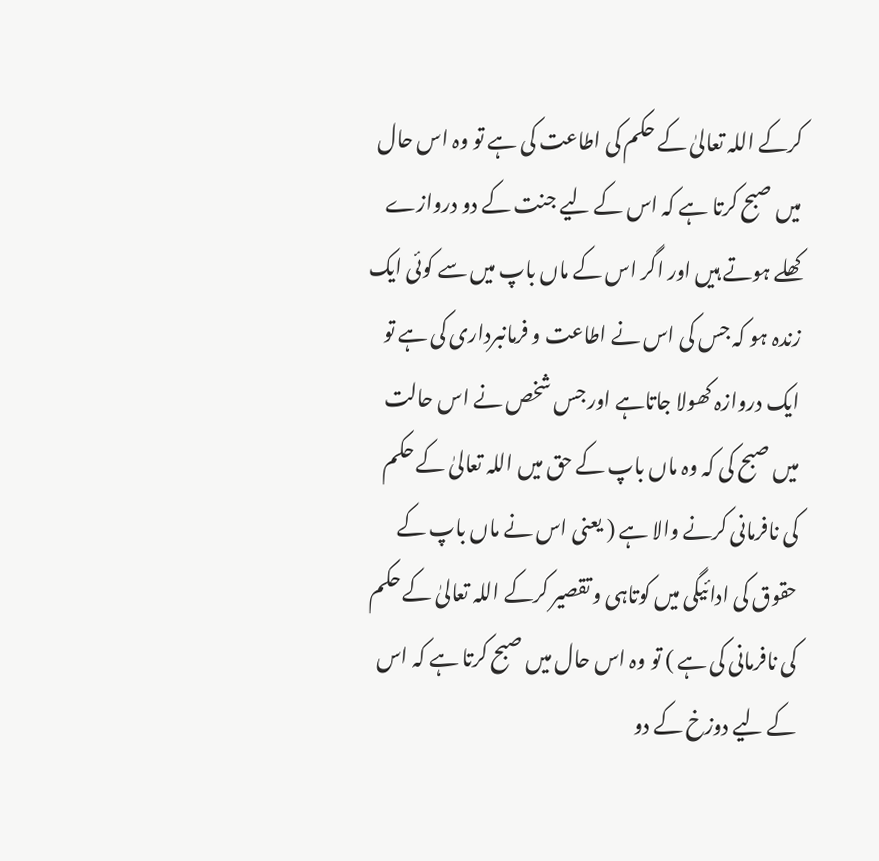کرکے اللہ تعالیٰ کے حکم کی اطاعت کی ہے تو وہ اس حال میں صبح کرتا ہے کہ اس کے لیے جنت کے دو دروازے کھلے ہوتے ہیں اور اگر اس کے ماں باپ میں سے کوئی ایک زندہ ہو کہ جس کی اس نے اطاعت و فرمانبرداری کی ہے تو ایک دروازہ کھولا جاتاہے اور جس شخص نے اس حالت میں صبح کی کہ وہ ماں باپ کے حق میں اللہ تعالیٰ کے حکم کی نافرمانی کرنے والا ہے ( یعنی اس نے ماں باپ کے حقوق کی ادائیگی میں کوتاہی و تقصیر کرکے اللہ تعالیٰ کے حکم کی نافرمانی کی ہے ) تو وہ اس حال میں صبح کرتا ہے کہ اس کے لیے دوزخ کے دو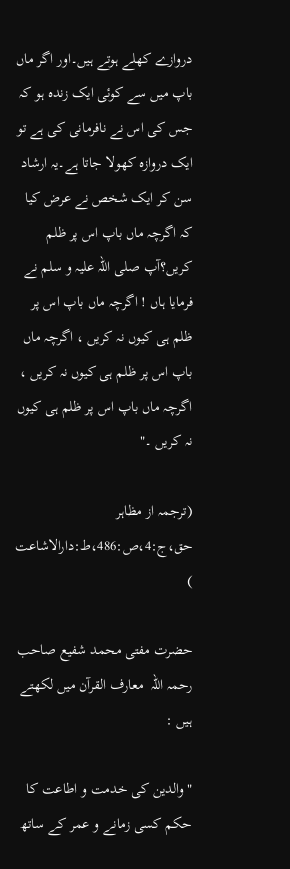دروازے کھلے ہوتے ہیں۔اور اگر ماں باپ میں سے کوئی ایک زندہ ہو کہ جس کی اس نے نافرمانی کی ہے تو ایک دروازہ کھولا جاتا ہے۔یہ ارشاد سن کر ایک شخص نے عرض کیا کہ اگرچہ ماں باپ اس پر ظلم کریں؟آپ صلی اللہ علیہ و سلم نے فرمایا ہاں ! اگرچہ ماں باپ اس پر ظلم ہی کیوں نہ کریں ، اگرچہ ماں باپ اس پر ظلم ہی کیوں نہ کریں ، اگرچہ ماں باپ اس پر ظلم ہی کیوں نہ کریں ۔"

(ترجمہ از مظاہر حق،ج:4،ص:486،ط:دارالاشاعت )

حضرت مفتی محمد شفیع صاحب رحمہ اللہ  معارف القرآن میں لکھتے ہیں :

" والدین کی خدمت و اطاعت کا حکم کسی زمانے و عمر کے ساتھ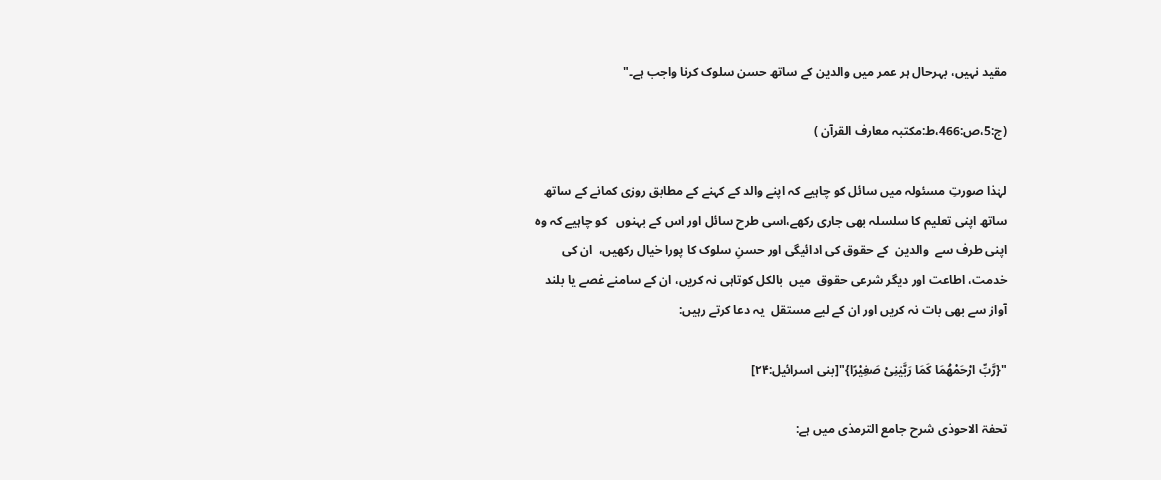مقید نہیں، بہرحال ہر عمر میں والدین کے ساتھ حسن سلوک کرنا واجب ہے۔"

(ج:5،ص:466،ط:مکتبہ معارف القرآن )

لہٰذا صورتِ مسئولہ میں سائل کو چاہیے کہ اپنے والد کے کہنے کے مطابق روزی کمانے کے ساتھ ساتھ اپنی تعلیم کا سلسلہ بھی جاری رکھے،اسی طرح سائل اور اس کے بہنوں   کو چاہیے کہ وہ   اپنی طرف سے  والدین  کے حقوق کی ادائیگی اور حسنِ سلوک کا پورا خیال رکھیں،  ان کی خدمت، اطاعت اور دیگر شرعی حقوق  میں  بالکل کوتاہی نہ کریں، ان کے سامنے غصے یا بلند آواز سے بھی بات نہ کریں اور ان کے لیے مستقل  یہ دعا کرتے رہیں:

"{رَّبِّ ارْحَمْهُمَا كَمَا رَبَّیٰنِیْ صَغِیْرًا}"[بنی اسرائیل:۲۴]

تحفۃ الاحوذی شرح جامع الترمذی میں ہے: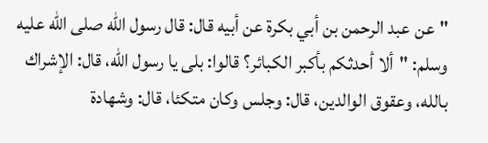"عن عبد الرحمن بن أبي بكرة عن أبيه قال: قال رسول الله صلى الله عليه وسلم: "ألا أحدثكم بأكبر الكبائر؟ قالوا: بلى يا رسول الله، قال: الإشراك بالله، وعقوق الوالدين، قال: وجلس وكان متكئا، قال: وشهادة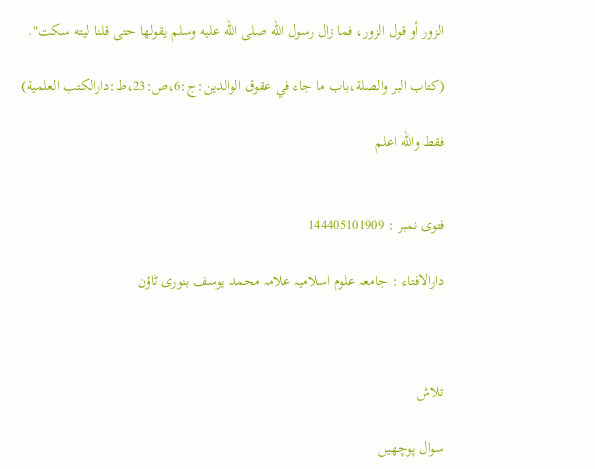الزور أو قول الزور، فما زال رسول الله صلى الله عليه وسلم يقولها حتى قلنا ليته سكت".

(كتاب البر والصلة،باب ما جاء في عقوق الوالدين:ج:6،ص:23،ط:دارالكتب العلمية)

فقط والله اعلم


فتوی نمبر : 144405101909

دارالافتاء : جامعہ علوم اسلامیہ علامہ محمد یوسف بنوری ٹاؤن



تلاش

سوال پوچھیں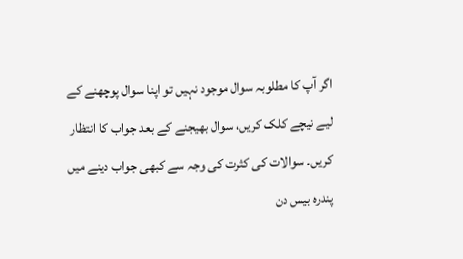اگر آپ کا مطلوبہ سوال موجود نہیں تو اپنا سوال پوچھنے کے لیے نیچے کلک کریں، سوال بھیجنے کے بعد جواب کا انتظار کریں۔ سوالات کی کثرت کی وجہ سے کبھی جواب دینے میں پندرہ بیس دن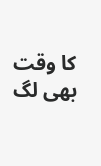کا وقت بھی لگ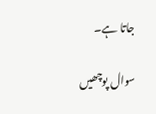جاتا ہے۔

سوال پوچھیں